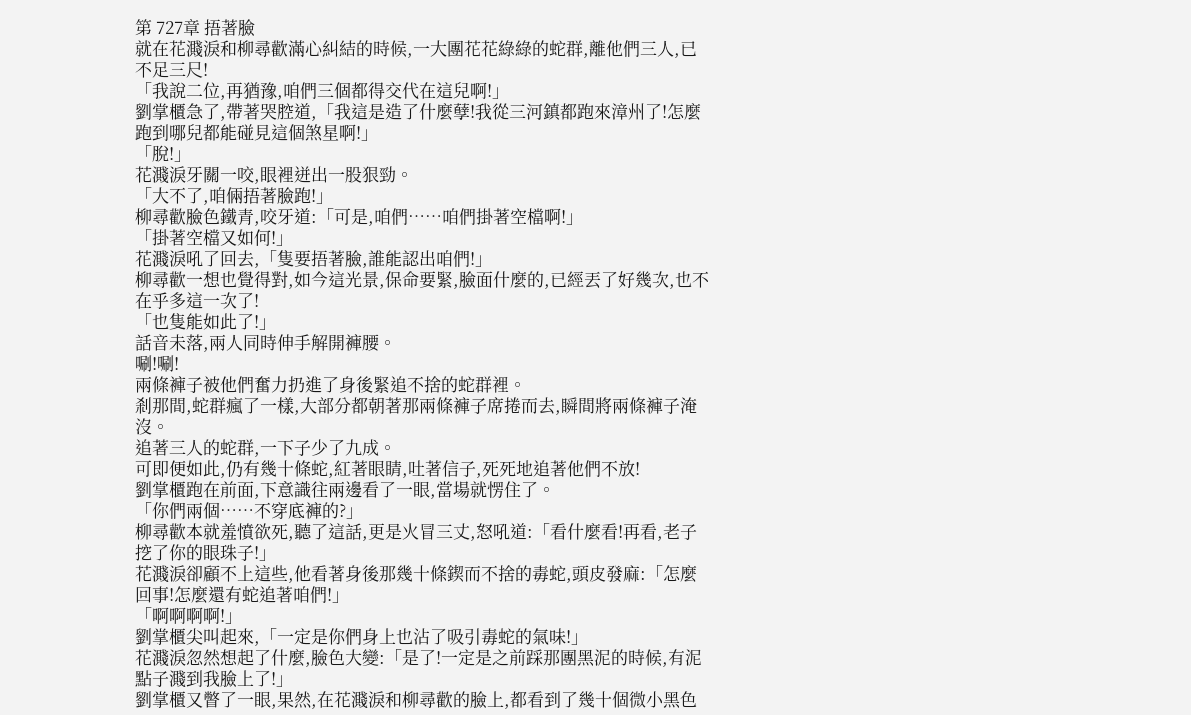第 727章 捂著臉
就在花濺淚和柳尋歡滿心糾結的時候,一大團花花綠綠的蛇群,離他們三人,已不足三尺!
「我說二位,再猶豫,咱們三個都得交代在這兒啊!」
劉掌櫃急了,帶著哭腔道,「我這是造了什麼孽!我從三河鎮都跑來漳州了!怎麼跑到哪兒都能碰見這個煞星啊!」
「脫!」
花濺淚牙關一咬,眼裡迸出一股狠勁。
「大不了,咱倆捂著臉跑!」
柳尋歡臉色鐵青,咬牙道:「可是,咱們……咱們掛著空檔啊!」
「掛著空檔又如何!」
花濺淚吼了回去,「隻要捂著臉,誰能認出咱們!」
柳尋歡一想也覺得對,如今這光景,保命要緊,臉面什麼的,已經丟了好幾次,也不在乎多這一次了!
「也隻能如此了!」
話音未落,兩人同時伸手解開褲腰。
唰!唰!
兩條褲子被他們奮力扔進了身後緊追不捨的蛇群裡。
剎那間,蛇群瘋了一樣,大部分都朝著那兩條褲子席捲而去,瞬間將兩條褲子淹沒。
追著三人的蛇群,一下子少了九成。
可即便如此,仍有幾十條蛇,紅著眼睛,吐著信子,死死地追著他們不放!
劉掌櫃跑在前面,下意識往兩邊看了一眼,當場就愣住了。
「你們兩個……不穿底褲的?」
柳尋歡本就羞憤欲死,聽了這話,更是火冒三丈,怒吼道:「看什麼看!再看,老子挖了你的眼珠子!」
花濺淚卻顧不上這些,他看著身後那幾十條鍥而不捨的毒蛇,頭皮發麻:「怎麼回事!怎麼還有蛇追著咱們!」
「啊啊啊啊!」
劉掌櫃尖叫起來,「一定是你們身上也沾了吸引毒蛇的氣味!」
花濺淚忽然想起了什麼,臉色大變:「是了!一定是之前踩那團黑泥的時候,有泥點子濺到我臉上了!」
劉掌櫃又瞥了一眼,果然,在花濺淚和柳尋歡的臉上,都看到了幾十個微小黑色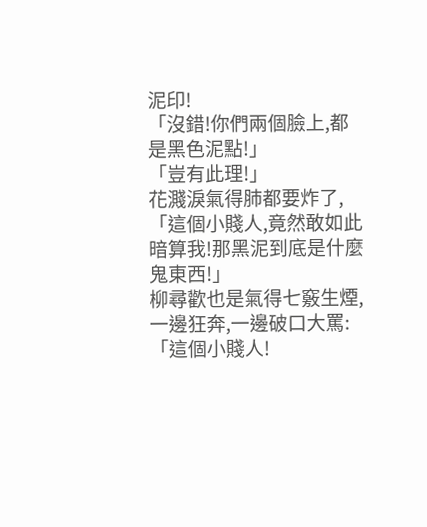泥印!
「沒錯!你們兩個臉上,都是黑色泥點!」
「豈有此理!」
花濺淚氣得肺都要炸了,「這個小賤人,竟然敢如此暗算我!那黑泥到底是什麼鬼東西!」
柳尋歡也是氣得七竅生煙,一邊狂奔,一邊破口大罵:「這個小賤人!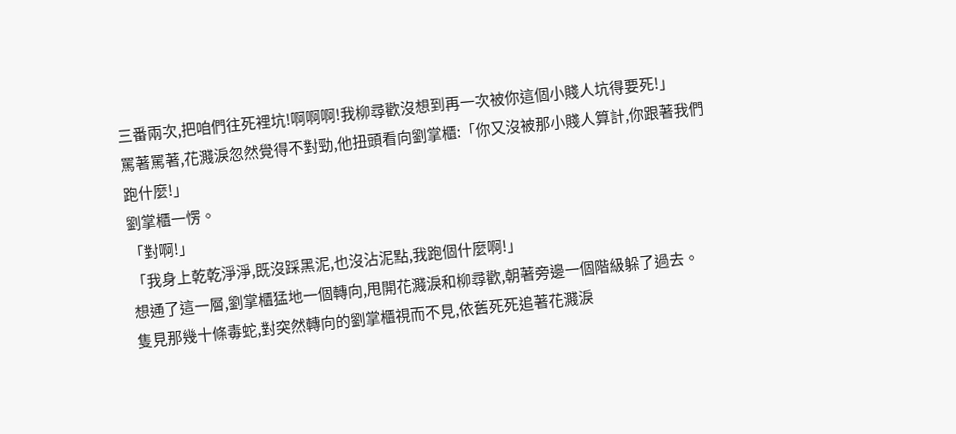三番兩次,把咱們往死裡坑!啊啊啊!我柳尋歡沒想到再一次被你這個小賤人坑得要死!」
罵著罵著,花濺淚忽然覺得不對勁,他扭頭看向劉掌櫃:「你又沒被那小賤人算計,你跟著我們跑什麼!」
劉掌櫃一愣。
「對啊!」
「我身上乾乾淨淨,既沒踩黑泥,也沒沾泥點,我跑個什麼啊!」
想通了這一層,劉掌櫃猛地一個轉向,甩開花濺淚和柳尋歡,朝著旁邊一個階級躲了過去。
隻見那幾十條毒蛇,對突然轉向的劉掌櫃視而不見,依舊死死追著花濺淚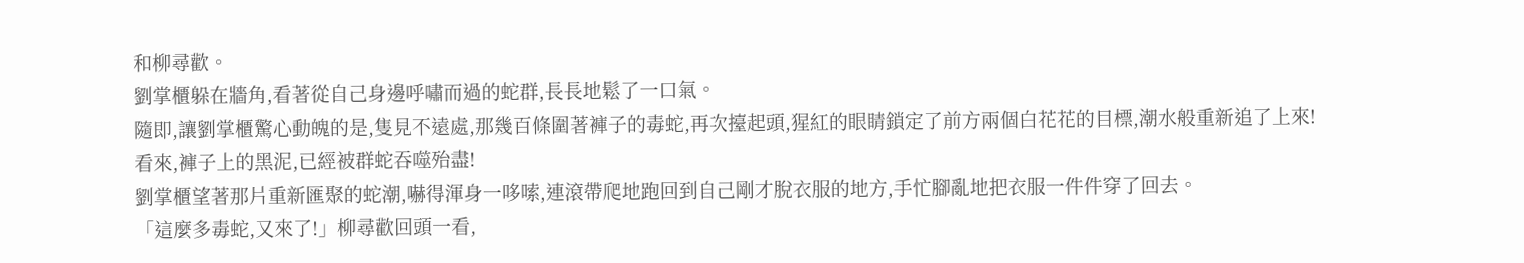和柳尋歡。
劉掌櫃躲在牆角,看著從自己身邊呼嘯而過的蛇群,長長地鬆了一口氣。
隨即,讓劉掌櫃驚心動魄的是,隻見不遠處,那幾百條圍著褲子的毒蛇,再次擡起頭,猩紅的眼睛鎖定了前方兩個白花花的目標,潮水般重新追了上來!
看來,褲子上的黑泥,已經被群蛇吞噬殆盡!
劉掌櫃望著那片重新匯聚的蛇潮,嚇得渾身一哆嗦,連滾帶爬地跑回到自己剛才脫衣服的地方,手忙腳亂地把衣服一件件穿了回去。
「這麼多毒蛇,又來了!」柳尋歡回頭一看,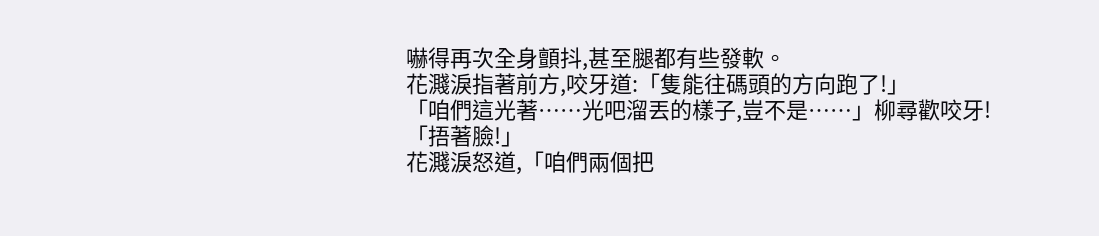嚇得再次全身顫抖,甚至腿都有些發軟。
花濺淚指著前方,咬牙道:「隻能往碼頭的方向跑了!」
「咱們這光著……光吧溜丟的樣子,豈不是……」柳尋歡咬牙!
「捂著臉!」
花濺淚怒道,「咱們兩個把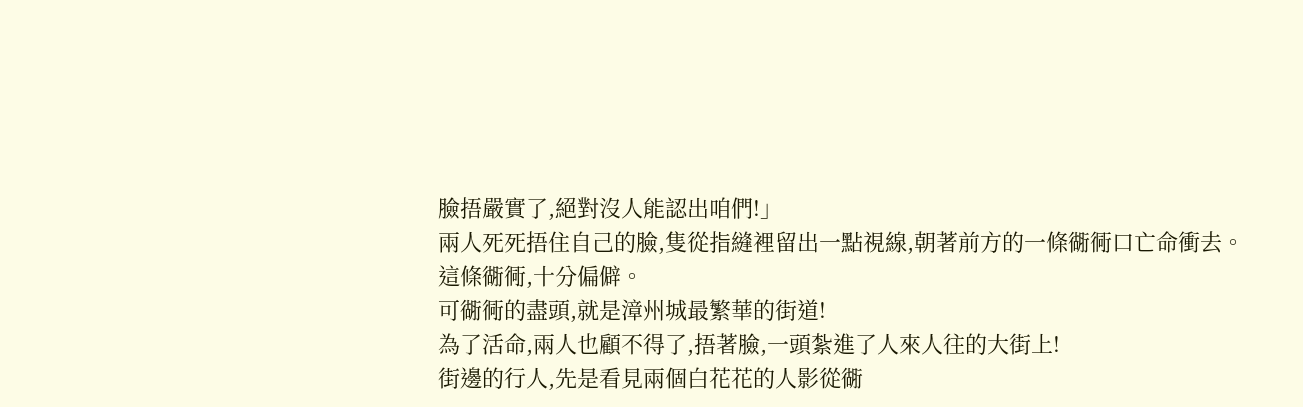臉捂嚴實了,絕對沒人能認出咱們!」
兩人死死捂住自己的臉,隻從指縫裡留出一點視線,朝著前方的一條衚衕口亡命衝去。
這條衚衕,十分偏僻。
可衚衕的盡頭,就是漳州城最繁華的街道!
為了活命,兩人也顧不得了,捂著臉,一頭紮進了人來人往的大街上!
街邊的行人,先是看見兩個白花花的人影從衚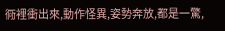衕裡衝出來,動作怪異,姿勢奔放,都是一驚,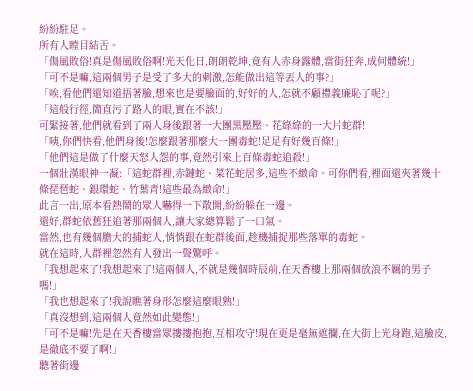紛紛駐足。
所有人瞠目結舌。
「傷風敗俗!真是傷風敗俗啊!光天化日,朗朗乾坤,竟有人赤身露體,當街狂奔,成何體統!」
「可不是嘛,這兩個男子是受了多大的刺激,怎能做出這等丟人的事?」
「唉,看他們還知道捂著臉,想來也是要臉面的,好好的人,怎就不顧禮義廉恥了呢?」
「這般行徑,簡直污了路人的眼,實在不該!」
可緊接著,他們就看到了兩人身後跟著一大團黑壓壓、花綠綠的一大片蛇群!
「咦,你們快看,他們身後!怎麼跟著那麼大一團毒蛇!足足有好幾百條!」
「他們這是做了什麼天怒人怨的事,竟然引來上百條毒蛇追殺!」
一個壯漢眼神一凝:「這蛇群裡,赤鏈蛇、菜花蛇居多,這些不緻命。可你們看,裡面還夾著幾十條琵琶蛇、銀環蛇、竹葉青!這些最為緻命!」
此言一出,原本看熱鬧的眾人嚇得一下散開,紛紛躲在一邊。
還好,群蛇依舊狂追著那兩個人,讓大家總算鬆了一口氣。
當然,也有幾個膽大的捕蛇人,悄悄跟在蛇群後面,趁機捕捉那些落單的毒蛇。
就在這時,人群裡忽然有人發出一聲驚呼。
「我想起來了!我想起來了!這兩個人,不就是幾個時辰前,在天香樓上那兩個放浪不羈的男子嗎!」
「我也想起來了!我說瞧著身形怎麼這麼眼熟!」
「真沒想到,這兩個人竟然如此變態!」
「可不是嘛!先是在天香樓當眾摟摟抱抱,互相攻守!現在更是毫無遮攔,在大街上光身跑,這臉皮,是徹底不要了啊!」
聽著街邊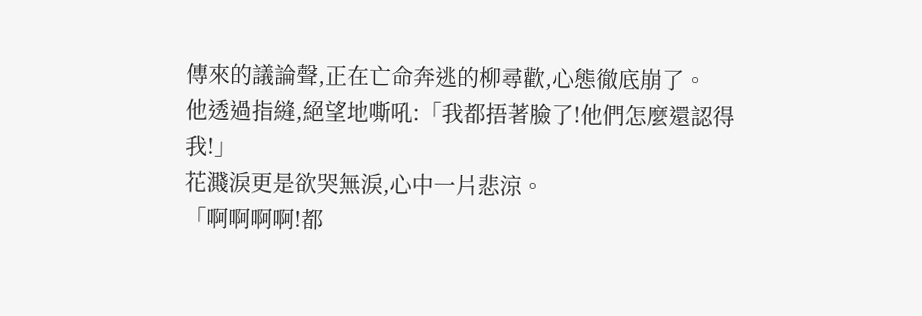傳來的議論聲,正在亡命奔逃的柳尋歡,心態徹底崩了。
他透過指縫,絕望地嘶吼:「我都捂著臉了!他們怎麼還認得我!」
花濺淚更是欲哭無淚,心中一片悲涼。
「啊啊啊啊!都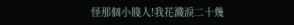怪那個小賤人!我花濺淚二十幾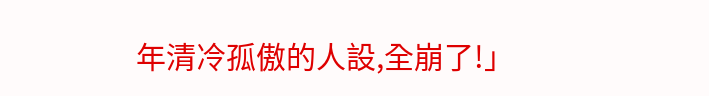年清冷孤傲的人設,全崩了!」